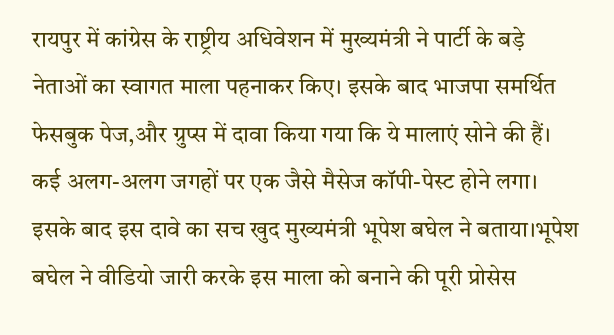रायपुर में कांग्रेस के राष्ट्रीय अधिवेशन में मुख्यमंत्री ने पार्टी के बड़े नेताओं का स्वागत माला पहनाकर किए। इसके बाद भाजपा समर्थित फेसबुक पेज,और ग्रुप्स में दावा किया गया कि ये मालाएं सोने की हैं। कई अलग-अलग जगहों पर एक जैसे मैसेज कॉपी-पेस्ट होने लगा। इसके बाद इस दावे का सच खुद मुख्यमंत्री भूपेश बघेल ने बताया।भूपेश बघेल ने वीडियो जारी करके इस माला को बनाने की पूरी प्रोसेस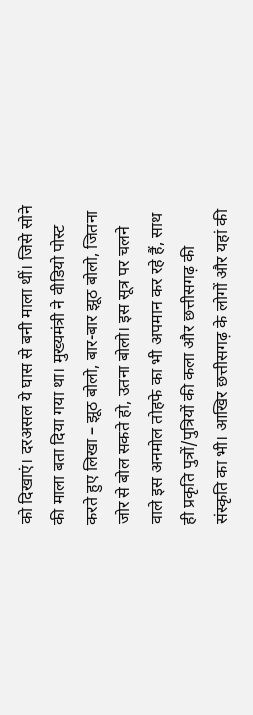को दिखाएं। दरअसल ये घास से बनी माला थीं। जिसे सोने की माला बता दिया गया था। मुख्यमंत्री ने वीडियो पोस्ट करते हुए लिखा – झूठ बोलो, बार-बार झूठ बोलो, जितना जोर से बोल सकते हो, उतना बोलो। इस सूत्र पर चलने वाले इस अनमोल तोहफे का भी अपमान कर रहे हैं, साथ ही प्रकृति पुत्रों/पुत्रियों की कला और छत्तीसगढ़ की संस्कृति का भी। आखिर छत्तीसगढ़ के लोगों और यहां की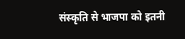संस्कृति से भाजपा को इतनी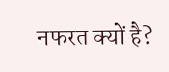नफरत क्यों है?